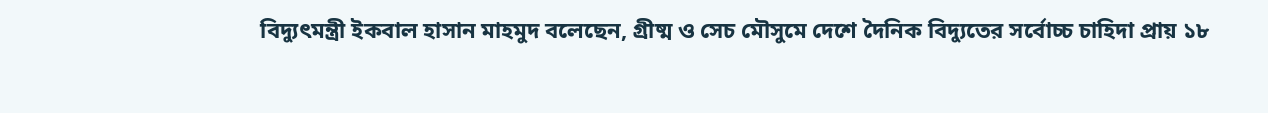বিদ্যুৎমন্ত্রী ইকবাল হাসান মাহমুদ বলেছেন, গ্রীষ্ম ও সেচ মৌসুমে দেশে দৈনিক বিদ্যুতের সর্বোচ্চ চাহিদা প্রায় ১৮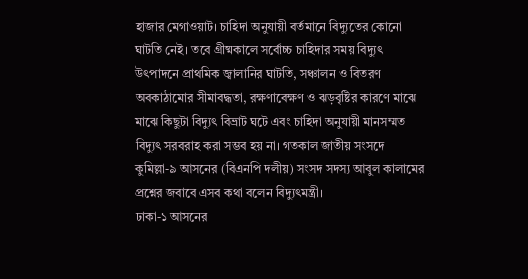হাজার মেগাওয়াট। চাহিদা অনুযায়ী বর্তমানে বিদ্যুতের কোনো ঘাটতি নেই। তবে গ্রীষ্মকালে সর্বোচ্চ চাহিদার সময় বিদ্যুৎ উৎপাদনে প্রাথমিক জ্বালানির ঘাটতি, সঞ্চালন ও বিতরণ অবকাঠামোর সীমাবদ্ধতা, রক্ষণাবেক্ষণ ও ঝড়বৃষ্টির কারণে মাঝে মাঝে কিছুটা বিদ্যুৎ বিভ্রাট ঘটে এবং চাহিদা অনুযায়ী মানসম্মত বিদ্যুৎ সরবরাহ করা সম্ভব হয় না। গতকাল জাতীয় সংসদে কুমিল্লা-৯ আসনের (বিএনপি দলীয়) সংসদ সদস্য আবুল কালামের প্রশ্নের জবাবে এসব কথা বলেন বিদ্যুৎমন্ত্রী।
ঢাকা-১ আসনের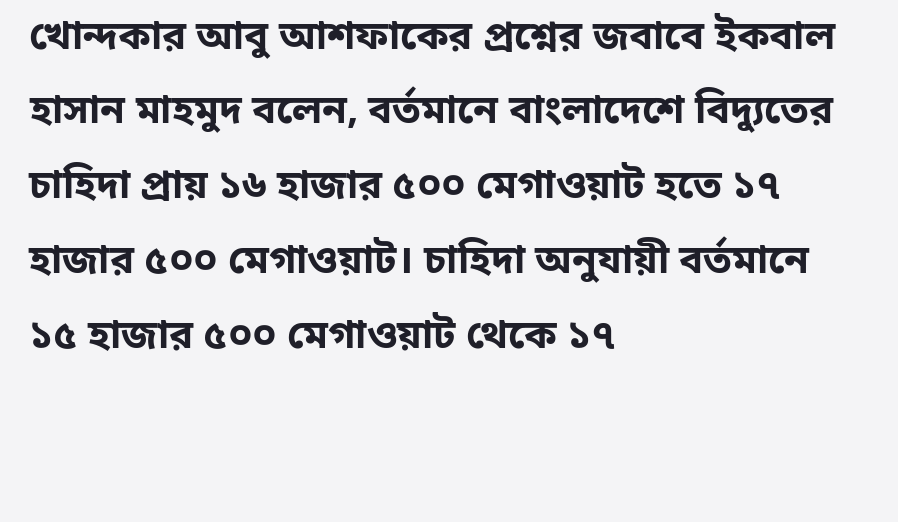খোন্দকার আবু আশফাকের প্রশ্নের জবাবে ইকবাল হাসান মাহমুদ বলেন, বর্তমানে বাংলাদেশে বিদ্যুতের চাহিদা প্রায় ১৬ হাজার ৫০০ মেগাওয়াট হতে ১৭ হাজার ৫০০ মেগাওয়াট। চাহিদা অনুযায়ী বর্তমানে ১৫ হাজার ৫০০ মেগাওয়াট থেকে ১৭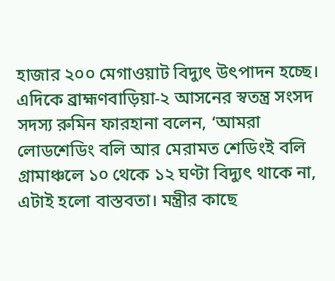হাজার ২০০ মেগাওয়াট বিদ্যুৎ উৎপাদন হচ্ছে।
এদিকে ব্রাহ্মণবাড়িয়া-২ আসনের স্বতন্ত্র সংসদ সদস্য রুমিন ফারহানা বলেন, ‘আমরা লোডশেডিং বলি আর মেরামত শেডিংই বলি গ্রামাঞ্চলে ১০ থেকে ১২ ঘণ্টা বিদ্যুৎ থাকে না, এটাই হলো বাস্তবতা। মন্ত্রীর কাছে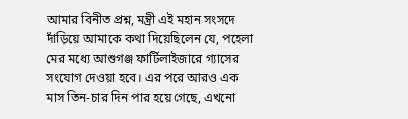আমার বিনীত প্রশ্ন, মন্ত্রী এই মহান সংসদে দাঁড়িয়ে আমাকে কথা দিয়েছিলেন যে, পহেলা মের মধ্যে আশুগঞ্জ ফার্টিলাইজারে গ্যাসের সংযোগ দেওয়া হবে। এর পরে আরও এক মাস তিন-চার দিন পার হয়ে গেছে, এখনো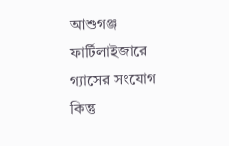আশুগঞ্জ ফার্টিলাইজারে গ্যাসের সংযোগ কিন্তু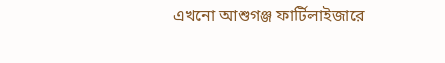এখনো আশুগঞ্জ ফার্টিলাইজারে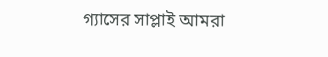গ্যাসের সাপ্লাই আমরা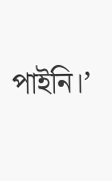পাইনি।’